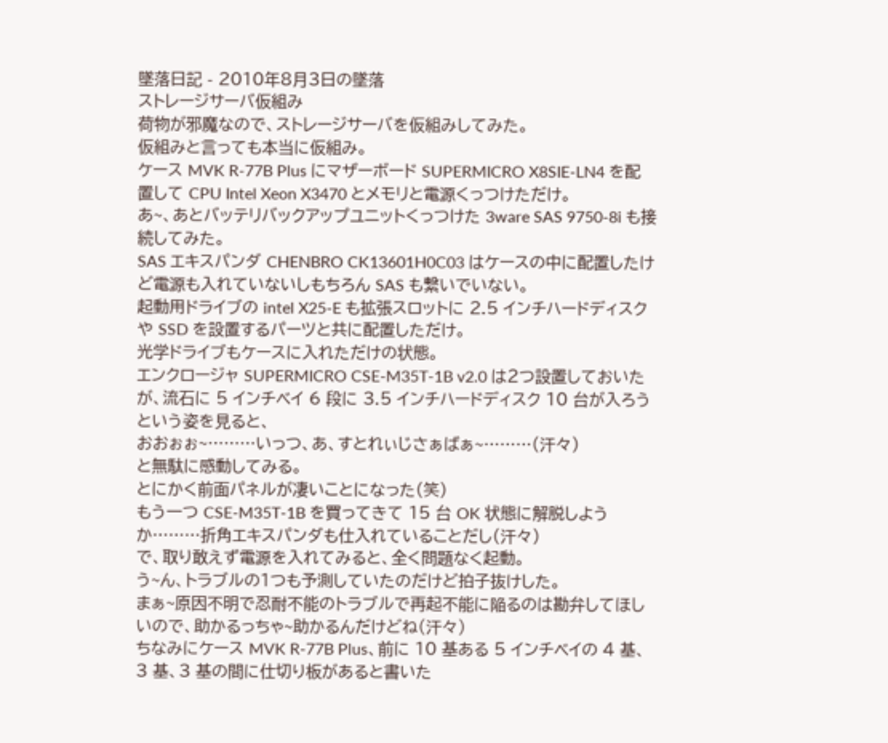墜落日記 - 2010年8月3日の墜落
ストレージサーバ仮組み
荷物が邪魔なので、ストレージサーバを仮組みしてみた。
仮組みと言っても本当に仮組み。
ケース MVK R-77B Plus にマザーボード SUPERMICRO X8SIE-LN4 を配置して CPU Intel Xeon X3470 とメモリと電源くっつけただけ。
あ~、あとバッテリバックアップユニットくっつけた 3ware SAS 9750-8i も接続してみた。
SAS エキスパンダ CHENBRO CK13601H0C03 はケースの中に配置したけど電源も入れていないしもちろん SAS も繋いでいない。
起動用ドライブの intel X25-E も拡張スロットに 2.5 インチハードディスクや SSD を設置するパーツと共に配置しただけ。
光学ドライブもケースに入れただけの状態。
エンクロージャ SUPERMICRO CSE-M35T-1B v2.0 は2つ設置しておいたが、流石に 5 インチベイ 6 段に 3.5 インチハードディスク 10 台が入ろうという姿を見ると、
おおぉぉ~………いっつ、あ、すとれぃじさぁばぁ~………(汗々)
と無駄に感動してみる。
とにかく前面パネルが凄いことになった(笑)
もう一つ CSE-M35T-1B を買ってきて 15 台 OK 状態に解脱しようか………折角エキスパンダも仕入れていることだし(汗々)
で、取り敢えず電源を入れてみると、全く問題なく起動。
う~ん、トラブルの1つも予測していたのだけど拍子抜けした。
まぁ~原因不明で忍耐不能のトラブルで再起不能に陥るのは勘弁してほしいので、助かるっちゃ~助かるんだけどね(汗々)
ちなみにケース MVK R-77B Plus、前に 10 基ある 5 インチベイの 4 基、3 基、3 基の間に仕切り板があると書いた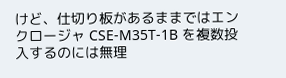けど、仕切り板があるままではエンクロージャ CSE-M35T-1B を複数投入するのには無理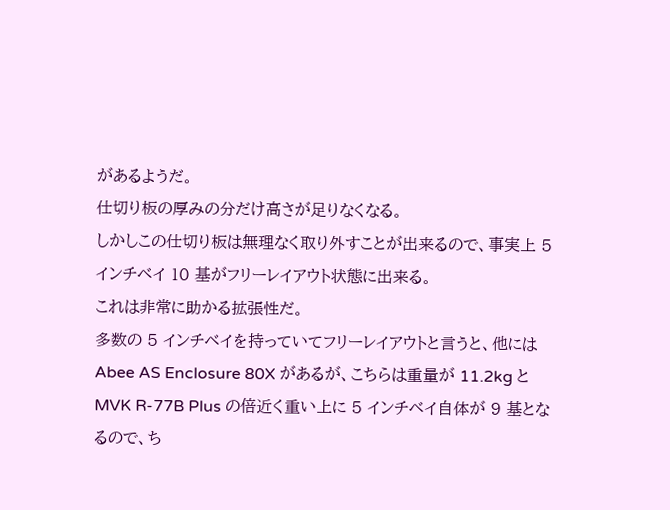があるようだ。
仕切り板の厚みの分だけ高さが足りなくなる。
しかしこの仕切り板は無理なく取り外すことが出来るので、事実上 5 インチベイ 10 基がフリーレイアウト状態に出来る。
これは非常に助かる拡張性だ。
多数の 5 インチベイを持っていてフリーレイアウトと言うと、他には Abee AS Enclosure 80X があるが、こちらは重量が 11.2kg と MVK R-77B Plus の倍近く重い上に 5 インチベイ自体が 9 基となるので、ち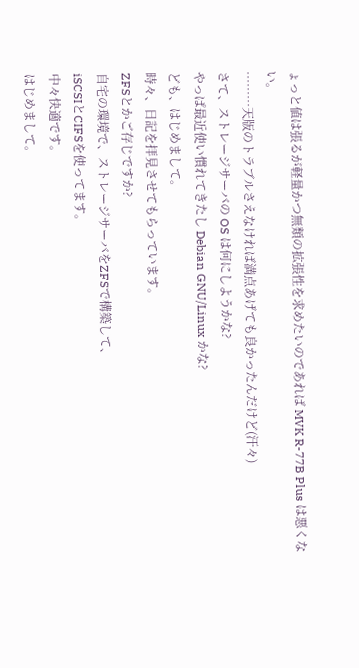ょっと値は張るが軽量かつ無類の拡張性を求めたいのであれば MVK R-77B Plus は悪くない。
………天版のトラブルさえなければ満点あげても良かったんだけど(汗々)
さて、ストレージサーバの OS は何にしようかな?
やっぱ最近使い慣れてきたし Debian GNU/Linux かな?
ども、はじめまして。
時々、日記を拝見させてもらっています。
ZFSとかご存じですか?
自宅の環境で、ストレージサーバをZFSで構築して、
iSCSIとCIFSを使ってます。
中々快適です。
はじめまして。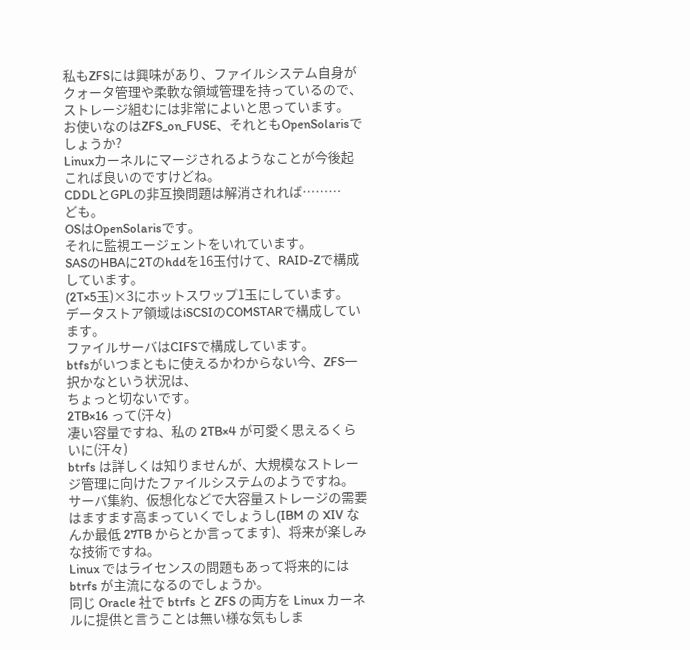私もZFSには興味があり、ファイルシステム自身がクォータ管理や柔軟な領域管理を持っているので、ストレージ組むには非常によいと思っています。
お使いなのはZFS_on_FUSE、それともOpenSolarisでしょうか?
Linuxカーネルにマージされるようなことが今後起これば良いのですけどね。
CDDLとGPLの非互換問題は解消されれば………
ども。
OSはOpenSolarisです。
それに監視エージェントをいれています。
SASのHBAに2Tのhddを16玉付けて、RAID-Zで構成しています。
(2T×5玉)×3にホットスワップ1玉にしています。
データストア領域はiSCSIのCOMSTARで構成しています。
ファイルサーバはCIFSで構成しています。
btfsがいつまともに使えるかわからない今、ZFS一択かなという状況は、
ちょっと切ないです。
2TB×16 って(汗々)
凄い容量ですね、私の 2TB×4 が可愛く思えるくらいに(汗々)
btrfs は詳しくは知りませんが、大規模なストレージ管理に向けたファイルシステムのようですね。
サーバ集約、仮想化などで大容量ストレージの需要はますます高まっていくでしょうし(IBM の XIV なんか最低 27TB からとか言ってます)、将来が楽しみな技術ですね。
Linux ではライセンスの問題もあって将来的には btrfs が主流になるのでしょうか。
同じ Oracle 社で btrfs と ZFS の両方を Linux カーネルに提供と言うことは無い様な気もしま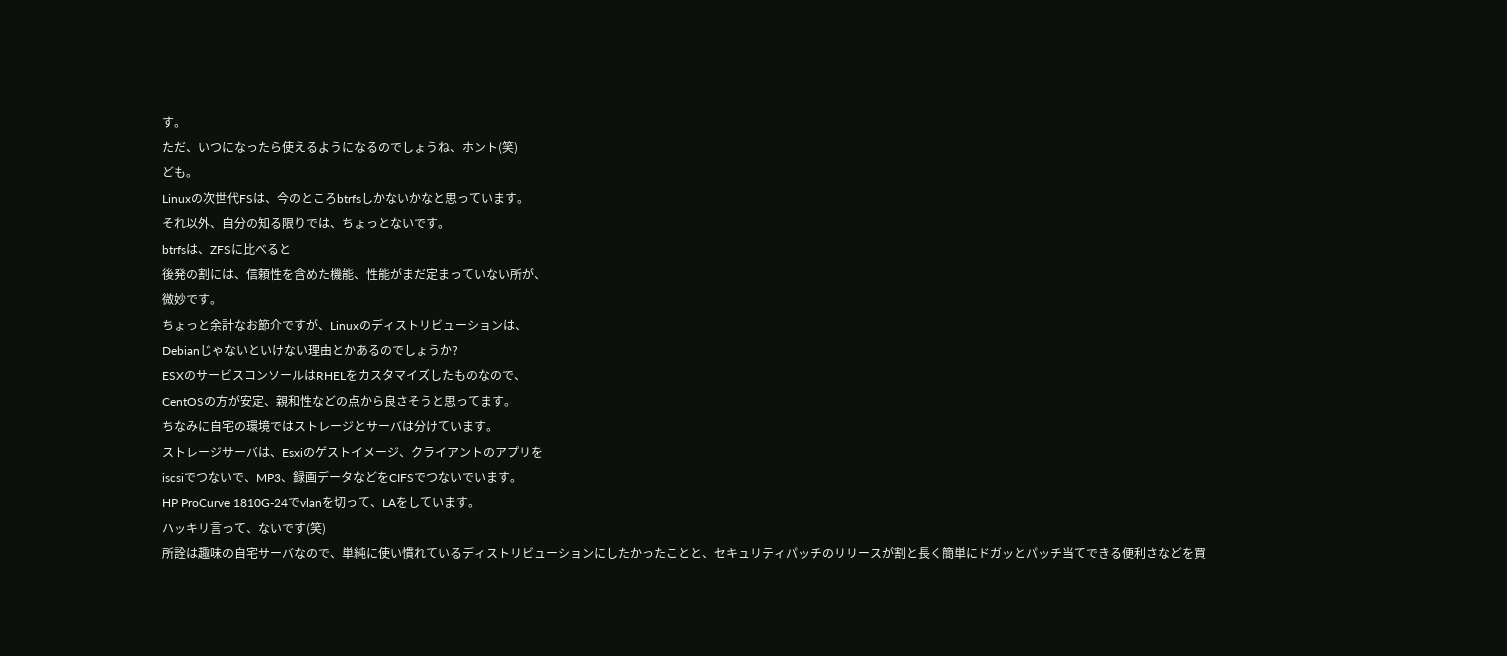す。
ただ、いつになったら使えるようになるのでしょうね、ホント(笑)
ども。
Linuxの次世代FSは、今のところbtrfsしかないかなと思っています。
それ以外、自分の知る限りでは、ちょっとないです。
btrfsは、ZFSに比べると
後発の割には、信頼性を含めた機能、性能がまだ定まっていない所が、
微妙です。
ちょっと余計なお節介ですが、Linuxのディストリビューションは、
Debianじゃないといけない理由とかあるのでしょうか?
ESXのサービスコンソールはRHELをカスタマイズしたものなので、
CentOSの方が安定、親和性などの点から良さそうと思ってます。
ちなみに自宅の環境ではストレージとサーバは分けています。
ストレージサーバは、Esxiのゲストイメージ、クライアントのアプリを
iscsiでつないで、MP3、録画データなどをCIFSでつないでいます。
HP ProCurve 1810G-24でvlanを切って、LAをしています。
ハッキリ言って、ないです(笑)
所詮は趣味の自宅サーバなので、単純に使い慣れているディストリビューションにしたかったことと、セキュリティパッチのリリースが割と長く簡単にドガッとパッチ当てできる便利さなどを買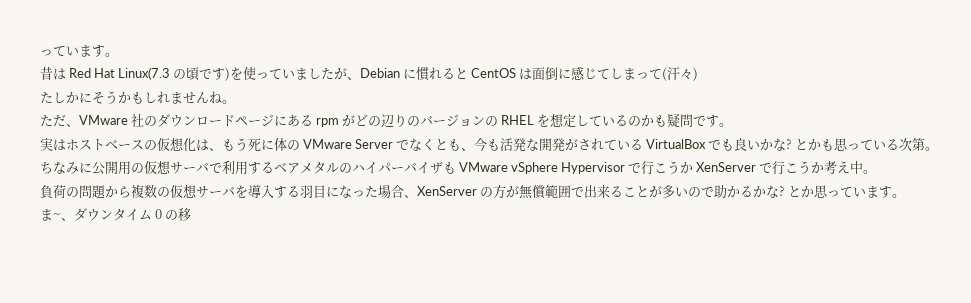っています。
昔は Red Hat Linux(7.3 の頃です)を使っていましたが、Debian に慣れると CentOS は面倒に感じてしまって(汗々)
たしかにそうかもしれませんね。
ただ、VMware 社のダウンロードページにある rpm がどの辺りのバージョンの RHEL を想定しているのかも疑問です。
実はホストベースの仮想化は、もう死に体の VMware Server でなくとも、今も活発な開発がされている VirtualBox でも良いかな? とかも思っている次第。
ちなみに公開用の仮想サーバで利用するベアメタルのハイパーバイザも VMware vSphere Hypervisor で行こうか XenServer で行こうか考え中。
負荷の問題から複数の仮想サーバを導入する羽目になった場合、XenServer の方が無償範囲で出来ることが多いので助かるかな? とか思っています。
ま~、ダウンタイム 0 の移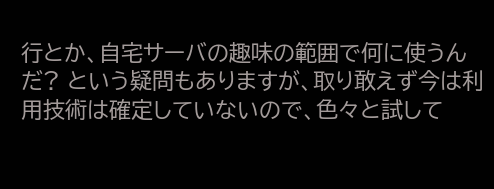行とか、自宅サーバの趣味の範囲で何に使うんだ? という疑問もありますが、取り敢えず今は利用技術は確定していないので、色々と試して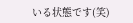いる状態です(笑)